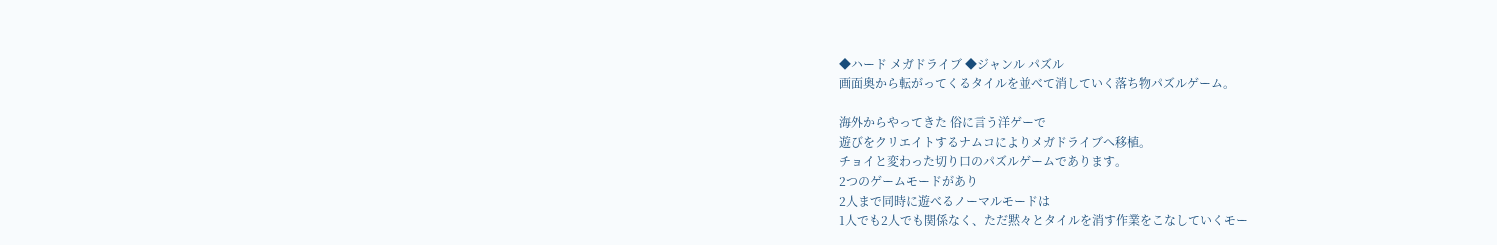◆ハード メガドライブ ◆ジャンル パズル
画面奥から転がってくるタイルを並べて消していく落ち物パズルゲーム。

海外からやってきた 俗に言う洋ゲーで
遊びをクリエイトするナムコによりメガドライブへ移植。
チョイと変わった切り口のパズルゲームであります。
2つのゲームモードがあり
2人まで同時に遊べるノーマルモードは
1人でも2人でも関係なく、ただ黙々とタイルを消す作業をこなしていくモー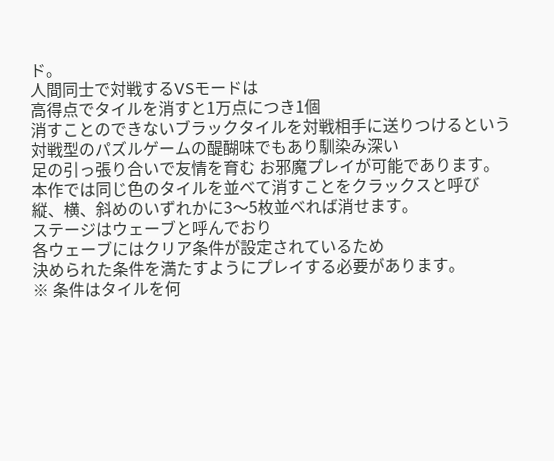ド。
人間同士で対戦するVSモードは
高得点でタイルを消すと1万点につき1個
消すことのできないブラックタイルを対戦相手に送りつけるという
対戦型のパズルゲームの醍醐味でもあり馴染み深い
足の引っ張り合いで友情を育む お邪魔プレイが可能であります。
本作では同じ色のタイルを並べて消すことをクラックスと呼び
縦、横、斜めのいずれかに3〜5枚並べれば消せます。
ステージはウェーブと呼んでおり
各ウェーブにはクリア条件が設定されているため
決められた条件を満たすようにプレイする必要があります。
※ 条件はタイルを何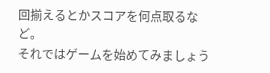回揃えるとかスコアを何点取るなど。
それではゲームを始めてみましょう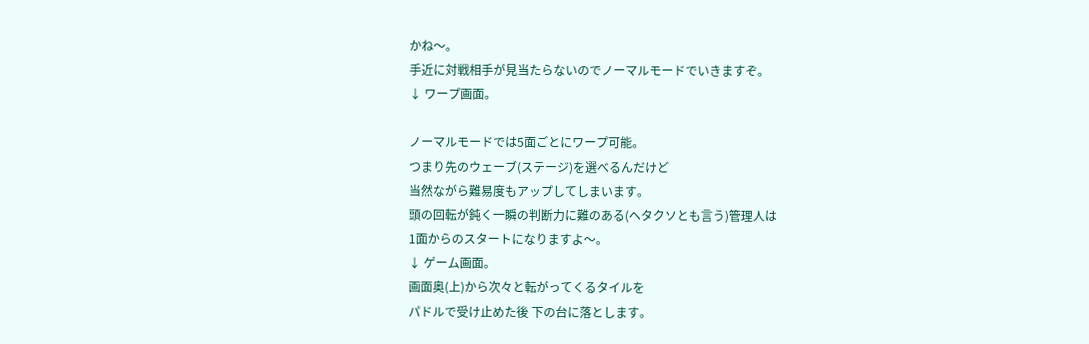かね〜。
手近に対戦相手が見当たらないのでノーマルモードでいきますぞ。
↓ ワープ画面。

ノーマルモードでは5面ごとにワープ可能。
つまり先のウェーブ(ステージ)を選べるんだけど
当然ながら難易度もアップしてしまいます。
頭の回転が鈍く一瞬の判断力に難のある(ヘタクソとも言う)管理人は
1面からのスタートになりますよ〜。
↓ ゲーム画面。
画面奥(上)から次々と転がってくるタイルを
パドルで受け止めた後 下の台に落とします。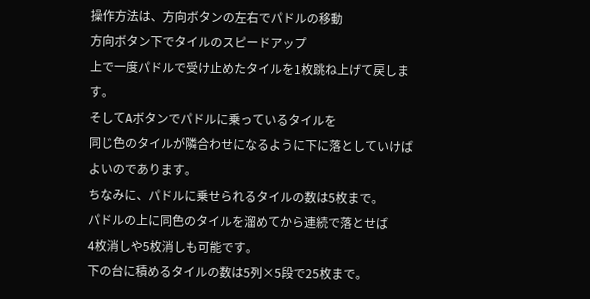操作方法は、方向ボタンの左右でパドルの移動
方向ボタン下でタイルのスピードアップ
上で一度パドルで受け止めたタイルを1枚跳ね上げて戻します。
そしてAボタンでパドルに乗っているタイルを
同じ色のタイルが隣合わせになるように下に落としていけばよいのであります。
ちなみに、パドルに乗せられるタイルの数は5枚まで。
パドルの上に同色のタイルを溜めてから連続で落とせば
4枚消しや5枚消しも可能です。
下の台に積めるタイルの数は5列×5段で25枚まで。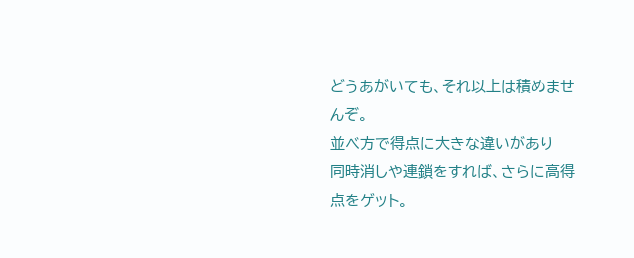どうあがいても、それ以上は積めませんぞ。
並べ方で得点に大きな違いがあり
同時消しや連鎖をすれば、さらに高得点をゲット。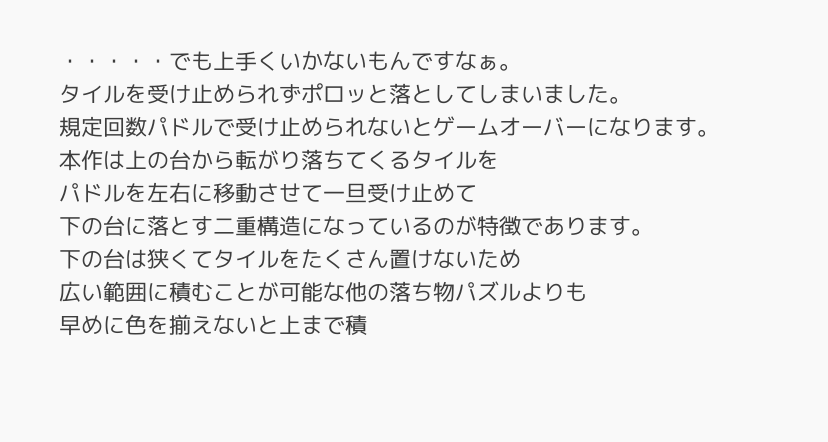・・・・・でも上手くいかないもんですなぁ。
タイルを受け止められずポロッと落としてしまいました。
規定回数パドルで受け止められないとゲームオーバーになります。
本作は上の台から転がり落ちてくるタイルを
パドルを左右に移動させて一旦受け止めて
下の台に落とす二重構造になっているのが特徴であります。
下の台は狭くてタイルをたくさん置けないため
広い範囲に積むことが可能な他の落ち物パズルよりも
早めに色を揃えないと上まで積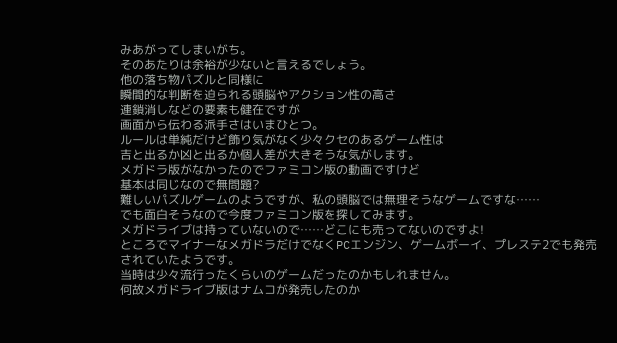みあがってしまいがち。
そのあたりは余裕が少ないと言えるでしょう。
他の落ち物パズルと同様に
瞬間的な判断を迫られる頭脳やアクション性の高さ
連鎖消しなどの要素も健在ですが
画面から伝わる派手さはいまひとつ。
ルールは単純だけど飾り気がなく少々クセのあるゲーム性は
吉と出るか凶と出るか個人差が大きそうな気がします。
メガドラ版がなかったのでファミコン版の動画ですけど
基本は同じなので無問題?
難しいパズルゲームのようですが、私の頭脳では無理そうなゲームですな……
でも面白そうなので今度ファミコン版を探してみます。
メガドライブは持っていないので……どこにも売ってないのですよ!
ところでマイナーなメガドラだけでなくPCエンジン、ゲームボーイ、プレステ2でも発売されていたようです。
当時は少々流行ったくらいのゲームだったのかもしれません。
何故メガドライブ版はナムコが発売したのか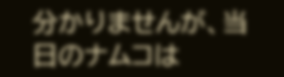分かりませんが、当日のナムコは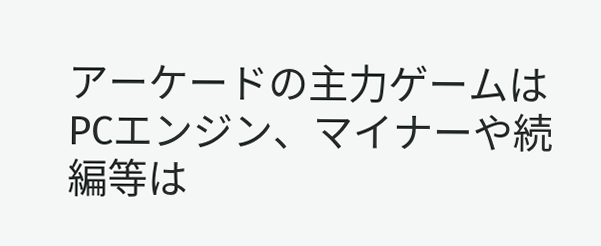アーケードの主力ゲームはPCエンジン、マイナーや続編等は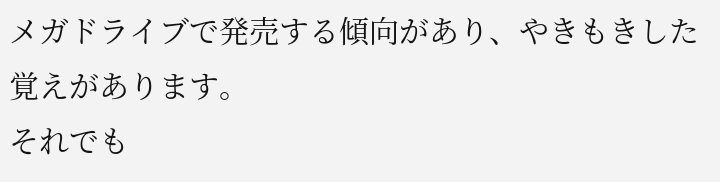メガドライブで発売する傾向があり、やきもきした覚えがあります。
それでも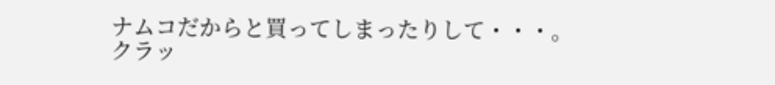ナムコだからと買ってしまったりして・・・。
クラッ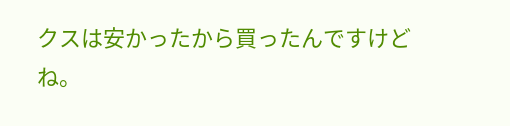クスは安かったから買ったんですけどね。